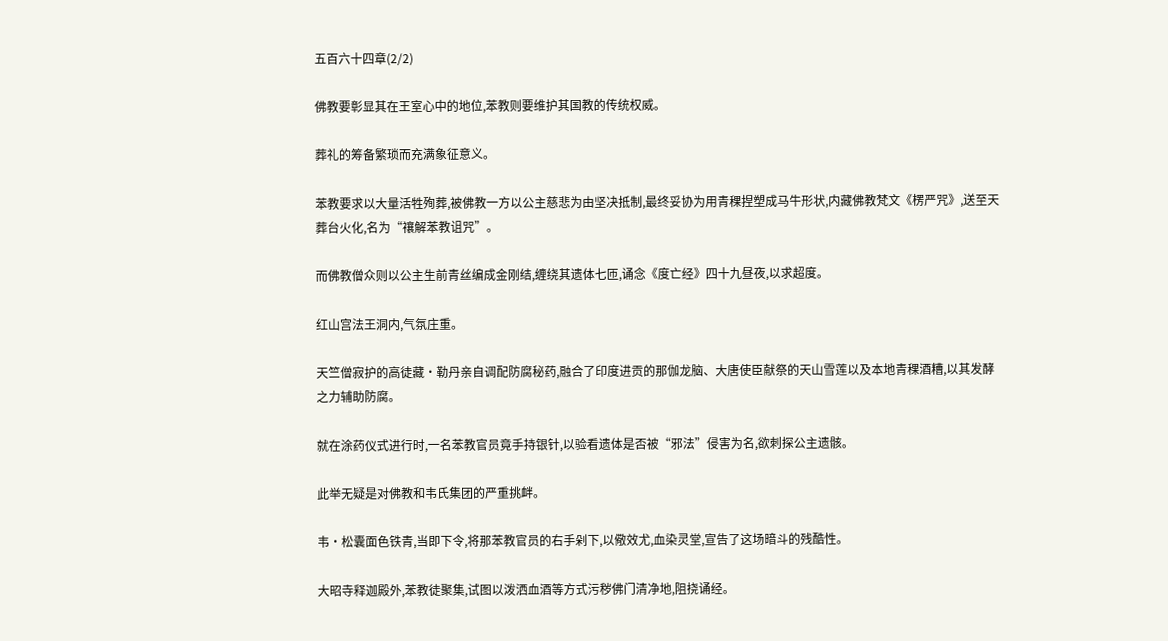五百六十四章(2/2)

佛教要彰显其在王室心中的地位,苯教则要维护其国教的传统权威。

葬礼的筹备繁琐而充满象征意义。

苯教要求以大量活牲殉葬,被佛教一方以公主慈悲为由坚决抵制,最终妥协为用青稞捏塑成马牛形状,内藏佛教梵文《楞严咒》,送至天葬台火化,名为“禳解苯教诅咒”。

而佛教僧众则以公主生前青丝编成金刚结,缠绕其遗体七匝,诵念《度亡经》四十九昼夜,以求超度。

红山宫法王洞内,气氛庄重。

天竺僧寂护的高徒藏·勒丹亲自调配防腐秘药,融合了印度进贡的那伽龙脑、大唐使臣献祭的天山雪莲以及本地青稞酒糟,以其发酵之力辅助防腐。

就在涂药仪式进行时,一名苯教官员竟手持银针,以验看遗体是否被“邪法”侵害为名,欲刺探公主遗骸。

此举无疑是对佛教和韦氏集团的严重挑衅。

韦·松囊面色铁青,当即下令,将那苯教官员的右手剁下,以儆效尤,血染灵堂,宣告了这场暗斗的残酷性。

大昭寺释迦殿外,苯教徒聚集,试图以泼洒血酒等方式污秽佛门清净地,阻挠诵经。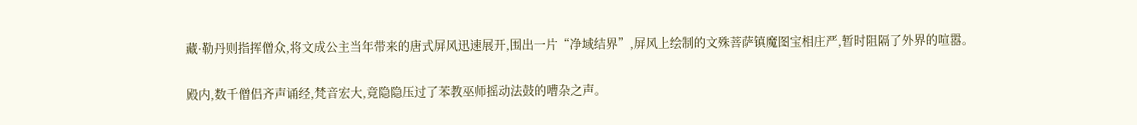藏·勒丹则指挥僧众,将文成公主当年带来的唐式屏风迅速展开,围出一片“净域结界”,屏风上绘制的文殊菩萨镇魔图宝相庄严,暂时阻隔了外界的喧嚣。

殿内,数千僧侣齐声诵经,梵音宏大,竟隐隐压过了苯教巫师摇动法鼓的嘈杂之声。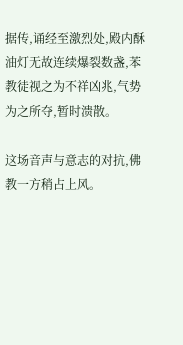据传,诵经至激烈处,殿内酥油灯无故连续爆裂数盏,苯教徒视之为不祥凶兆,气势为之所夺,暂时溃散。

这场音声与意志的对抗,佛教一方稍占上风。